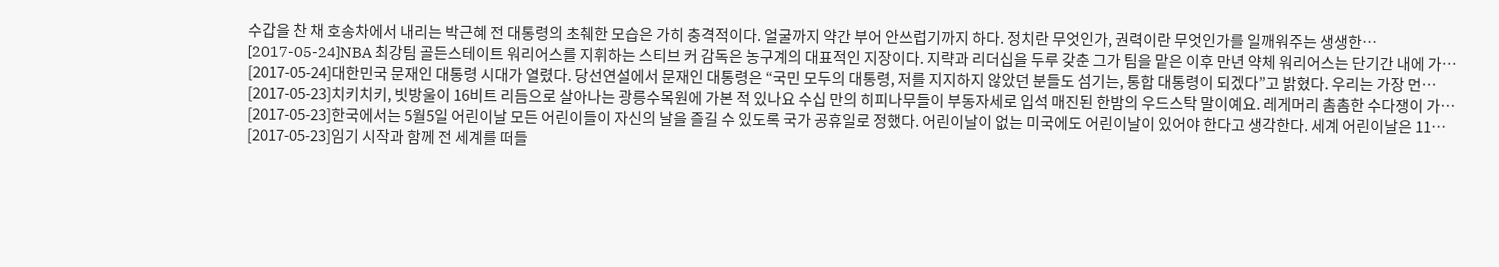수갑을 찬 채 호송차에서 내리는 박근혜 전 대통령의 초췌한 모습은 가히 충격적이다. 얼굴까지 약간 부어 안쓰럽기까지 하다. 정치란 무엇인가, 권력이란 무엇인가를 일깨워주는 생생한…
[2017-05-24]NBA 최강팀 골든스테이트 워리어스를 지휘하는 스티브 커 감독은 농구계의 대표적인 지장이다. 지략과 리더십을 두루 갖춘 그가 팀을 맡은 이후 만년 약체 워리어스는 단기간 내에 가…
[2017-05-24]대한민국 문재인 대통령 시대가 열렸다. 당선연설에서 문재인 대통령은 “국민 모두의 대통령, 저를 지지하지 않았던 분들도 섬기는, 통합 대통령이 되겠다”고 밝혔다. 우리는 가장 먼…
[2017-05-23]치키치키, 빗방울이 16비트 리듬으로 살아나는 광릉수목원에 가본 적 있나요 수십 만의 히피나무들이 부동자세로 입석 매진된 한밤의 우드스탁 말이예요. 레게머리 촘촘한 수다쟁이 가…
[2017-05-23]한국에서는 5월5일 어린이날 모든 어린이들이 자신의 날을 즐길 수 있도록 국가 공휴일로 정했다. 어린이날이 없는 미국에도 어린이날이 있어야 한다고 생각한다. 세계 어린이날은 11…
[2017-05-23]임기 시작과 함께 전 세계를 떠들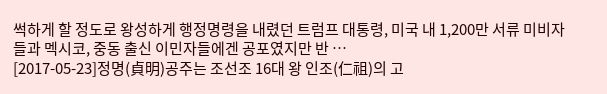썩하게 할 정도로 왕성하게 행정명령을 내렸던 트럼프 대통령, 미국 내 1,200만 서류 미비자들과 멕시코, 중동 출신 이민자들에겐 공포였지만 반 …
[2017-05-23]정명(貞明)공주는 조선조 16대 왕 인조(仁祖)의 고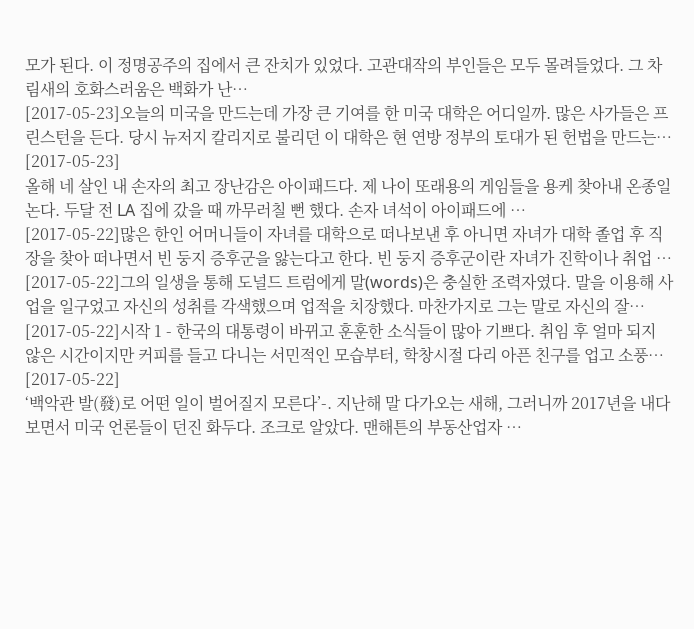모가 된다. 이 정명공주의 집에서 큰 잔치가 있었다. 고관대작의 부인들은 모두 몰려들었다. 그 차림새의 호화스러움은 백화가 난…
[2017-05-23]오늘의 미국을 만드는데 가장 큰 기여를 한 미국 대학은 어디일까. 많은 사가들은 프린스턴을 든다. 당시 뉴저지 칼리지로 불리던 이 대학은 현 연방 정부의 토대가 된 헌법을 만드는…
[2017-05-23]
올해 네 살인 내 손자의 최고 장난감은 아이패드다. 제 나이 또래용의 게임들을 용케 찾아내 온종일 논다. 두달 전 LA 집에 갔을 때 까무러칠 뻔 했다. 손자 녀석이 아이패드에 …
[2017-05-22]많은 한인 어머니들이 자녀를 대학으로 떠나보낸 후 아니면 자녀가 대학 졸업 후 직장을 찾아 떠나면서 빈 둥지 증후군을 앓는다고 한다. 빈 둥지 증후군이란 자녀가 진학이나 취업 …
[2017-05-22]그의 일생을 통해 도널드 트럼에게 말(words)은 충실한 조력자였다. 말을 이용해 사업을 일구었고 자신의 성취를 각색했으며 업적을 치장했다. 마찬가지로 그는 말로 자신의 잘…
[2017-05-22]시작 1 - 한국의 대통령이 바뀌고 훈훈한 소식들이 많아 기쁘다. 취임 후 얼마 되지 않은 시간이지만 커피를 들고 다니는 서민적인 모습부터, 학창시절 다리 아픈 친구를 업고 소풍…
[2017-05-22]
‘백악관 발(發)로 어떤 일이 벌어질지 모른다’-. 지난해 말 다가오는 새해, 그러니까 2017년을 내다보면서 미국 언론들이 던진 화두다. 조크로 알았다. 맨해튼의 부동산업자 …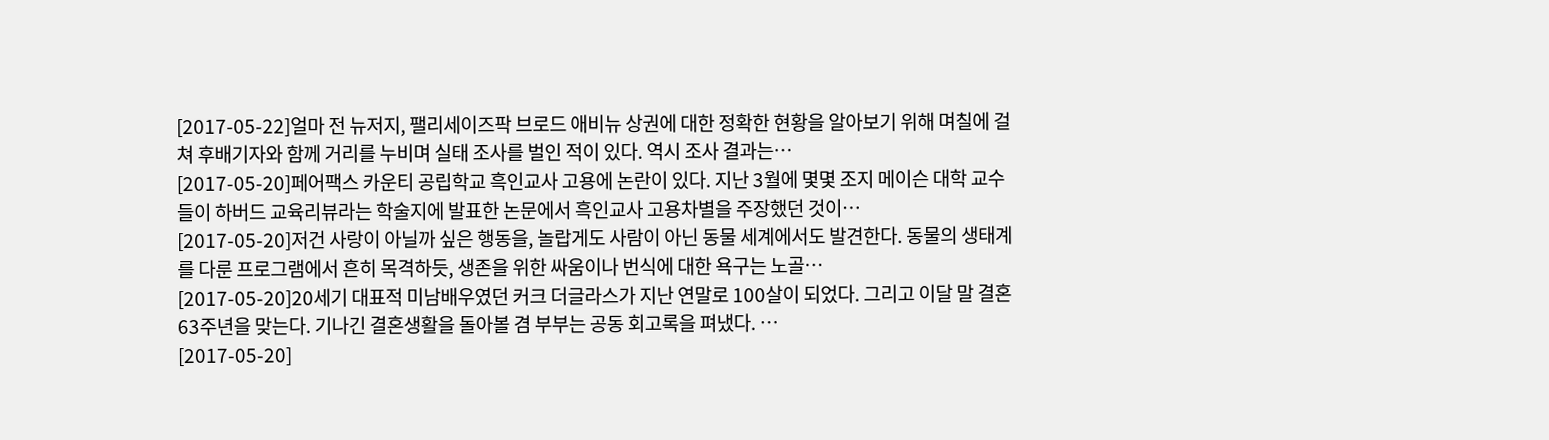[2017-05-22]얼마 전 뉴저지, 팰리세이즈팍 브로드 애비뉴 상권에 대한 정확한 현황을 알아보기 위해 며칠에 걸쳐 후배기자와 함께 거리를 누비며 실태 조사를 벌인 적이 있다. 역시 조사 결과는…
[2017-05-20]페어팩스 카운티 공립학교 흑인교사 고용에 논란이 있다. 지난 3월에 몇몇 조지 메이슨 대학 교수들이 하버드 교육리뷰라는 학술지에 발표한 논문에서 흑인교사 고용차별을 주장했던 것이…
[2017-05-20]저건 사랑이 아닐까 싶은 행동을, 놀랍게도 사람이 아닌 동물 세계에서도 발견한다. 동물의 생태계를 다룬 프로그램에서 흔히 목격하듯, 생존을 위한 싸움이나 번식에 대한 욕구는 노골…
[2017-05-20]20세기 대표적 미남배우였던 커크 더글라스가 지난 연말로 100살이 되었다. 그리고 이달 말 결혼 63주년을 맞는다. 기나긴 결혼생활을 돌아볼 겸 부부는 공동 회고록을 펴냈다. …
[2017-05-20]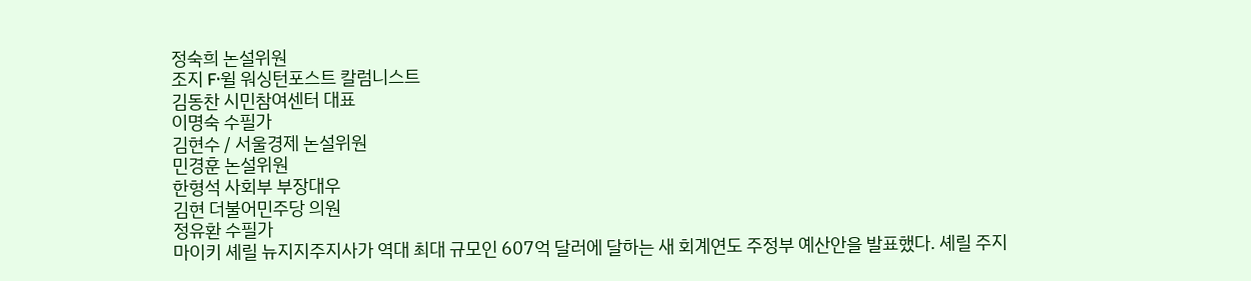정숙희 논설위원
조지 F·윌 워싱턴포스트 칼럼니스트
김동찬 시민참여센터 대표
이명숙 수필가
김현수 / 서울경제 논설위원
민경훈 논설위원
한형석 사회부 부장대우
김현 더불어민주당 의원
정유환 수필가
마이키 셰릴 뉴지지주지사가 역대 최대 규모인 607억 달러에 달하는 새 회계연도 주정부 예산안을 발표했다. 셰릴 주지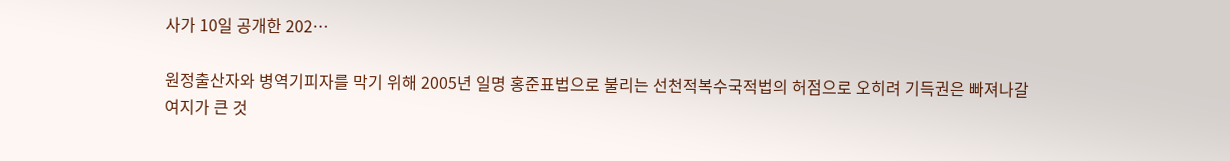사가 10일 공개한 202…

원정출산자와 병역기피자를 막기 위해 2005년 일명 홍준표법으로 불리는 선천적복수국적법의 허점으로 오히려 기득권은 빠져나갈 여지가 큰 것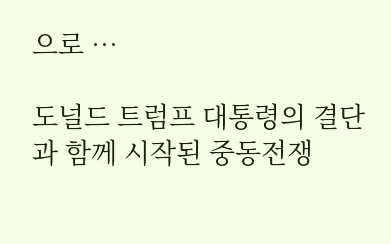으로 …

도널드 트럼프 대통령의 결단과 함께 시작된 중동전쟁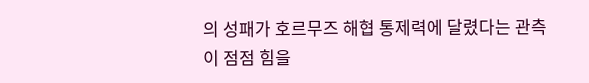의 성패가 호르무즈 해협 통제력에 달렸다는 관측이 점점 힘을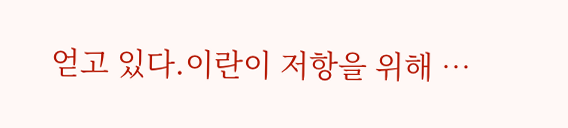얻고 있다.이란이 저항을 위해 …